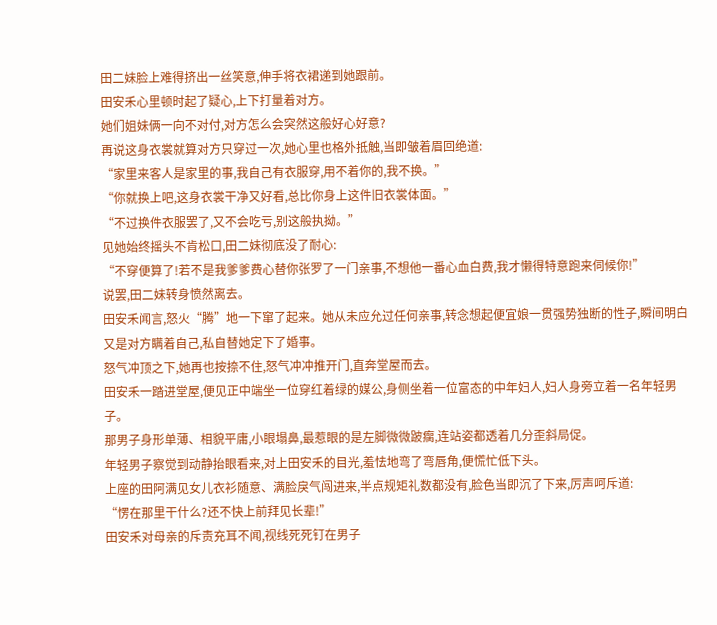田二妹脸上难得挤出一丝笑意,伸手将衣裙递到她跟前。
田安禾心里顿时起了疑心,上下打量着对方。
她们姐妹俩一向不对付,对方怎么会突然这般好心好意?
再说这身衣裳就算对方只穿过一次,她心里也格外抵触,当即皱着眉回绝道:
“家里来客人是家里的事,我自己有衣服穿,用不着你的,我不换。”
“你就换上吧,这身衣裳干净又好看,总比你身上这件旧衣裳体面。”
“不过换件衣服罢了,又不会吃亏,别这般执拗。”
见她始终摇头不肯松口,田二妹彻底没了耐心:
“不穿便算了!若不是我爹爹费心替你张罗了一门亲事,不想他一番心血白费,我才懒得特意跑来伺候你!”
说罢,田二妹转身愤然离去。
田安禾闻言,怒火“腾”地一下窜了起来。她从未应允过任何亲事,转念想起便宜娘一贯强势独断的性子,瞬间明白又是对方瞒着自己,私自替她定下了婚事。
怒气冲顶之下,她再也按捺不住,怒气冲冲推开门,直奔堂屋而去。
田安禾一踏进堂屋,便见正中端坐一位穿红着绿的媒公,身侧坐着一位富态的中年妇人,妇人身旁立着一名年轻男子。
那男子身形单薄、相貌平庸,小眼塌鼻,最惹眼的是左脚微微跛瘸,连站姿都透着几分歪斜局促。
年轻男子察觉到动静抬眼看来,对上田安禾的目光,羞怯地弯了弯唇角,便慌忙低下头。
上座的田阿满见女儿衣衫随意、满脸戾气闯进来,半点规矩礼数都没有,脸色当即沉了下来,厉声呵斥道:
“愣在那里干什么?还不快上前拜见长辈!”
田安禾对母亲的斥责充耳不闻,视线死死钉在男子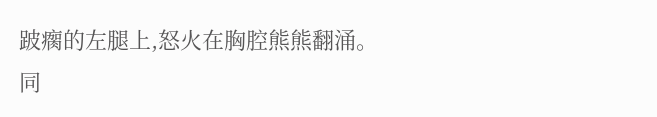跛瘸的左腿上,怒火在胸腔熊熊翻涌。
同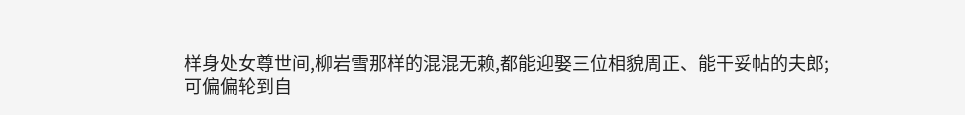样身处女尊世间,柳岩雪那样的混混无赖,都能迎娶三位相貌周正、能干妥帖的夫郎;
可偏偏轮到自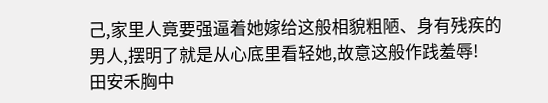己,家里人竟要强逼着她嫁给这般相貌粗陋、身有残疾的男人,摆明了就是从心底里看轻她,故意这般作践羞辱!
田安禾胸中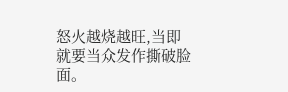怒火越烧越旺,当即就要当众发作撕破脸面。